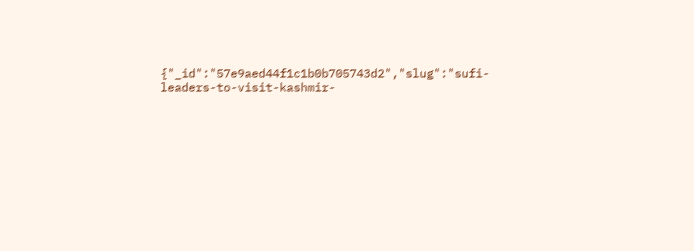{"_id":"57e9aed44f1c1b0b705743d2","slug":"sufi-leaders-to-visit-kashmir-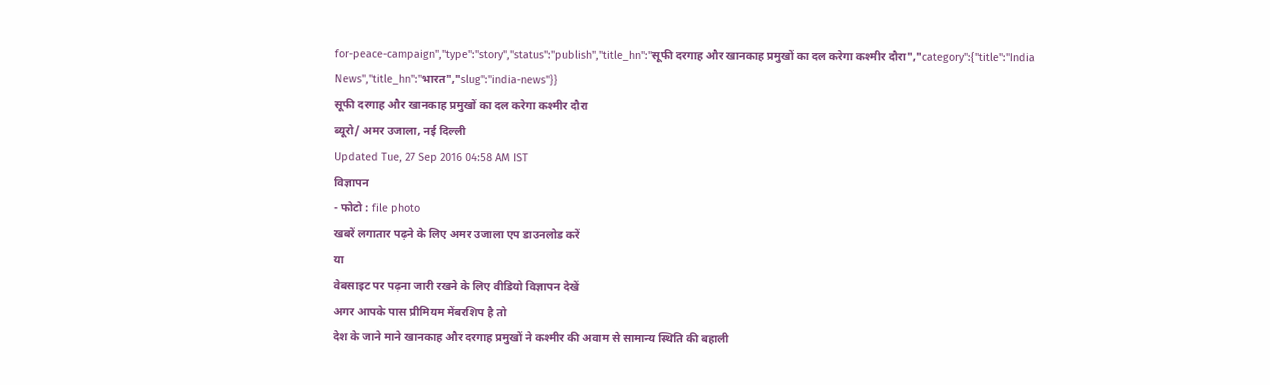for-peace-campaign","type":"story","status":"publish","title_hn":"सूफी दरगाह और खानकाह प्रमुखों का दल करेगा कश्मीर दौरा","category":{"title":"India News","title_hn":"भारत","slug":"india-news"}}
सूफी दरगाह और खानकाह प्रमुखों का दल करेगा कश्मीर दौरा
ब्यूरो/ अमर उजाला, नई दिल्ली
Updated Tue, 27 Sep 2016 04:58 AM IST
विज्ञापन
- फोटो : file photo
खबरें लगातार पढ़ने के लिए अमर उजाला एप डाउनलोड करें
या
वेबसाइट पर पढ़ना जारी रखने के लिए वीडियो विज्ञापन देखें
अगर आपके पास प्रीमियम मेंबरशिप है तो
देश के जाने माने खानकाह और दरगाह प्रमुखों ने कश्मीर की अवाम से सामान्य स्थिति की बहाली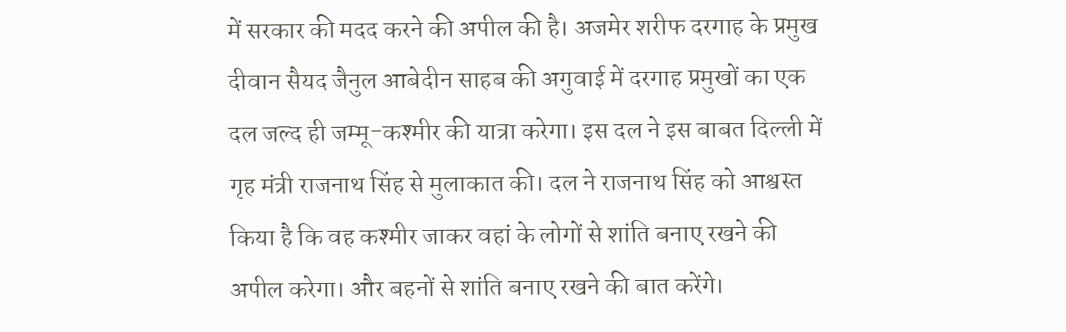में सरकार की मदद करने की अपील की है। अजमेर शरीफ दरगाह के प्रमुख दीवान सैयद जैनुल आबेदीन साहब की अगुवाई में दरगाह प्रमुखों का एक दल जल्द ही जम्मू-कश्मीर की यात्रा करेगा। इस दल ने इस बाबत दिल्ली में गृह मंत्री राजनाथ सिंह से मुलाकात की। दल ने राजनाथ सिंह को आश्वस्त किया है कि वह कश्मीर जाकर वहां के लोगों से शांति बनाए रखने की अपील करेगा। और बहनों से शांति बनाए रखने की बात करेंगे।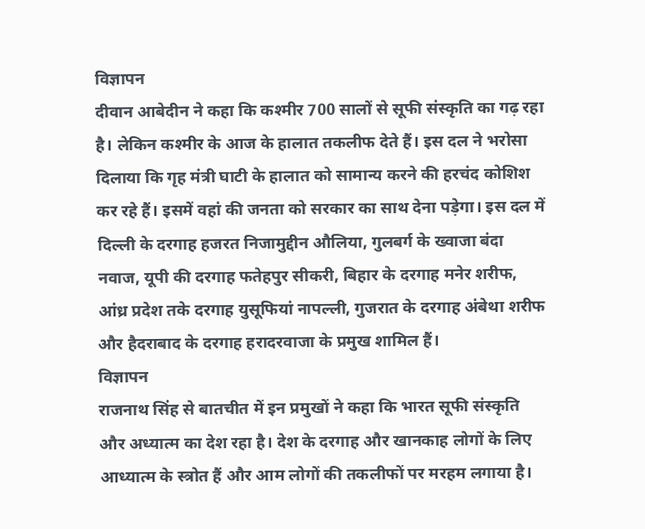विज्ञापन
दीवान आबेदीन ने कहा कि कश्मीर 700 सालों से सूफी संस्कृति का गढ़ रहा है। लेकिन कश्मीर के आज के हालात तकलीफ देते हैं। इस दल ने भरोसा दिलाया कि गृह मंत्री घाटी के हालात को सामान्य करने की हरचंद कोशिश कर रहे हैं। इसमें वहां की जनता को सरकार का साथ देना पड़ेगा। इस दल में दिल्ली के दरगाह हजरत निजामुद्दीन औलिया, गुलबर्ग के ख्वाजा बंदा नवाज, यूपी की दरगाह फतेहपुर सीकरी, बिहार के दरगाह मनेर शरीफ, आंध्र प्रदेश तके दरगाह युसूफियां नापल्ली, गुजरात के दरगाह अंबेथा शरीफ और हैदराबाद के दरगाह हरादरवाजा के प्रमुख शामिल हैं।
विज्ञापन
राजनाथ सिंह से बातचीत में इन प्रमुखों ने कहा कि भारत सूफी संस्कृति और अध्यात्म का देश रहा है। देश के दरगाह और खानकाह लोगों के लिए आध्यात्म के स्त्रोत हैं और आम लोगों की तकलीफों पर मरहम लगाया है।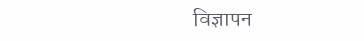विज्ञापन